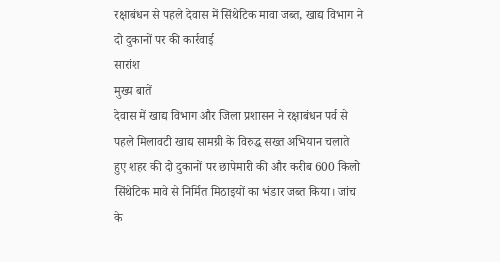रक्षाबंधन से पहले देवास में सिंथेटिक मावा जब्त, खाद्य विभाग ने दो दुकानों पर की कार्रवाई
सारांश
मुख्य बातें
देवास में खाद्य विभाग और जिला प्रशासन ने रक्षाबंधन पर्व से पहले मिलावटी खाद्य सामग्री के विरुद्ध सख्त अभियान चलाते हुए शहर की दो दुकानों पर छापेमारी की और करीब 600 किलो सिंथेटिक मावे से निर्मित मिठाइयों का भंडार जब्त किया। जांच के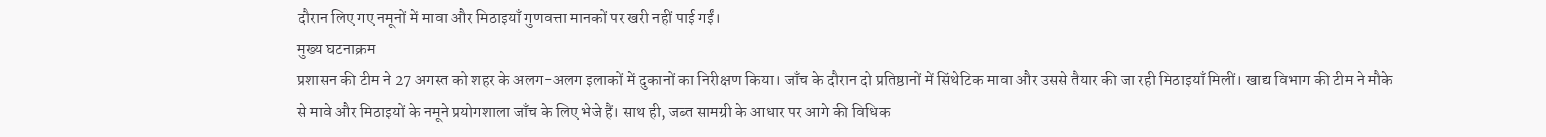दौरान लिए गए नमूनों में मावा और मिठाइयाँ गुणवत्ता मानकों पर खरी नहीं पाई गईं।
मुख्य घटनाक्रम
प्रशासन की टीम ने 27 अगस्त को शहर के अलग-अलग इलाकों में दुकानों का निरीक्षण किया। जाँच के दौरान दो प्रतिष्ठानों में सिंथेटिक मावा और उससे तैयार की जा रही मिठाइयाँ मिलीं। खाद्य विभाग की टीम ने मौके से मावे और मिठाइयों के नमूने प्रयोगशाला जाँच के लिए भेजे हैं। साथ ही, जब्त सामग्री के आधार पर आगे की विधिक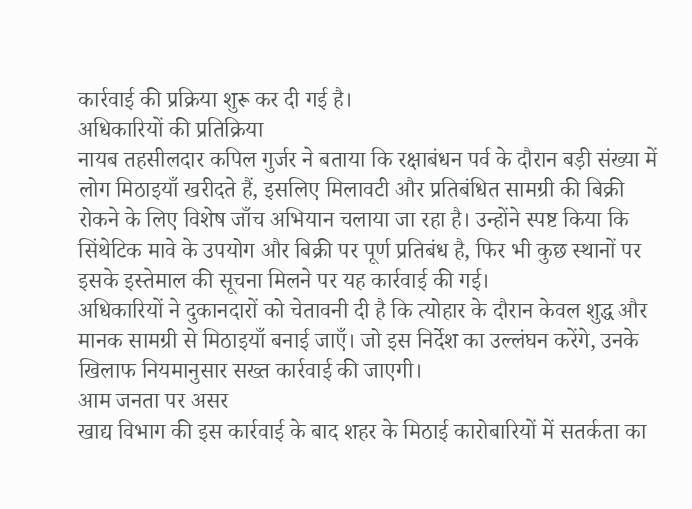कार्रवाई की प्रक्रिया शुरू कर दी गई है।
अधिकारियों की प्रतिक्रिया
नायब तहसीलदार कपिल गुर्जर ने बताया कि रक्षाबंधन पर्व के दौरान बड़ी संख्या में लोग मिठाइयाँ खरीदते हैं, इसलिए मिलावटी और प्रतिबंधित सामग्री की बिक्री रोकने के लिए विशेष जाँच अभियान चलाया जा रहा है। उन्होंने स्पष्ट किया कि सिंथेटिक मावे के उपयोग और बिक्री पर पूर्ण प्रतिबंध है, फिर भी कुछ स्थानों पर इसके इस्तेमाल की सूचना मिलने पर यह कार्रवाई की गई।
अधिकारियों ने दुकानदारों को चेतावनी दी है कि त्योहार के दौरान केवल शुद्ध और मानक सामग्री से मिठाइयाँ बनाई जाएँ। जो इस निर्देश का उल्लंघन करेंगे, उनके खिलाफ नियमानुसार सख्त कार्रवाई की जाएगी।
आम जनता पर असर
खाद्य विभाग की इस कार्रवाई के बाद शहर के मिठाई कारोबारियों में सतर्कता का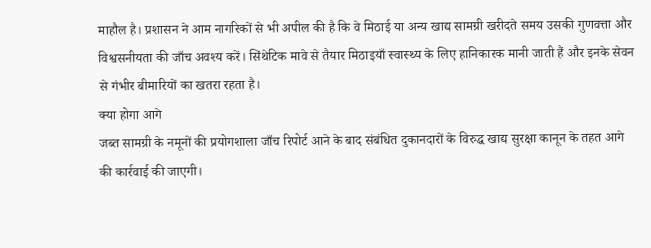माहौल है। प्रशासन ने आम नागरिकों से भी अपील की है कि वे मिठाई या अन्य खाद्य सामग्री खरीदते समय उसकी गुणवत्ता और विश्वसनीयता की जाँच अवश्य करें। सिंथेटिक मावे से तैयार मिठाइयाँ स्वास्थ्य के लिए हानिकारक मानी जाती हैं और इनके सेवन से गंभीर बीमारियों का खतरा रहता है।
क्या होगा आगे
जब्त सामग्री के नमूनों की प्रयोगशाला जाँच रिपोर्ट आने के बाद संबंधित दुकानदारों के विरुद्ध खाद्य सुरक्षा कानून के तहत आगे की कार्रवाई की जाएगी।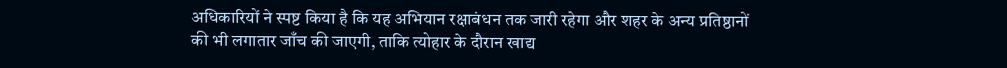अधिकारियों ने स्पष्ट किया है कि यह अभियान रक्षाबंधन तक जारी रहेगा और शहर के अन्य प्रतिष्ठानों की भी लगातार जाँच की जाएगी, ताकि त्योहार के दौरान खाद्य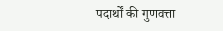पदार्थों की गुणवत्ता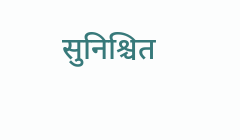सुनिश्चित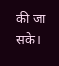की जा सके।